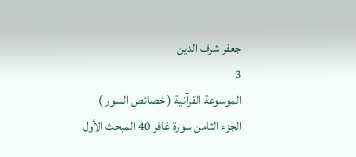جعفر شرف الدين
3
الموسوعة القرآنية ( خصائص السور )
الجزء الثامن سورة غافر 40 المبحث الأول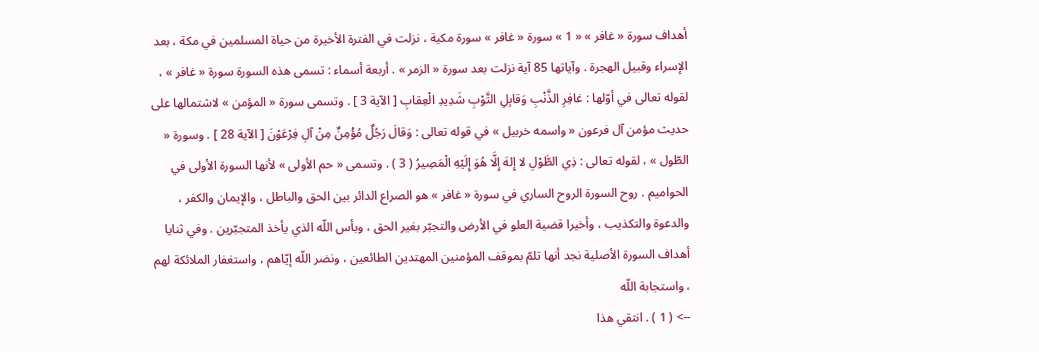أهداف سورة « غافر » « 1 » سورة « غافر » سورة مكية ، نزلت في الفترة الأخيرة من حياة المسلمين في مكة ، بعد الإسراء وقبيل الهجرة . وآياتها 85 آية نزلت بعد سورة « الزمر » . أربعة أسماء : تسمى هذه السورة سورة « غافر » ، لقوله تعالى في أوّلها : غافِرِ الذَّنْبِ وَقابِلِ التَّوْبِ شَدِيدِ الْعِقابِ [ الآية 3 ] . وتسمى سورة « المؤمن » لاشتمالها على حديث مؤمن آل فرعون « واسمه خربيل » في قوله تعالى : وَقالَ رَجُلٌ مُؤْمِنٌ مِنْ آلِ فِرْعَوْنَ [ الآية 28 ] . وسورة « الطّول » ، لقوله تعالى : ذِي الطَّوْلِ لا إِلهَ إِلَّا هُوَ إِلَيْهِ الْمَصِيرُ ( 3 ) . وتسمى « حم الأولى » لأنها السورة الأولى في الحواميم . روح السورة الروح الساري في سورة « غافر » هو الصراع الدائر بين الحق والباطل ، والإيمان والكفر ، والدعوة والتكذيب ، وأخيرا قضية العلو في الأرض والتجبّر بغير الحق ، وبأس اللّه الذي يأخذ المتجبّرين . وفي ثنايا أهداف السورة الأصلية نجد أنها تلمّ بموقف المؤمنين المهتدين الطائعين ، ونضر اللّه إيّاهم ، واستغفار الملائكة لهم ، واستجابة اللّه
--> ( 1 ) . انتقي هذا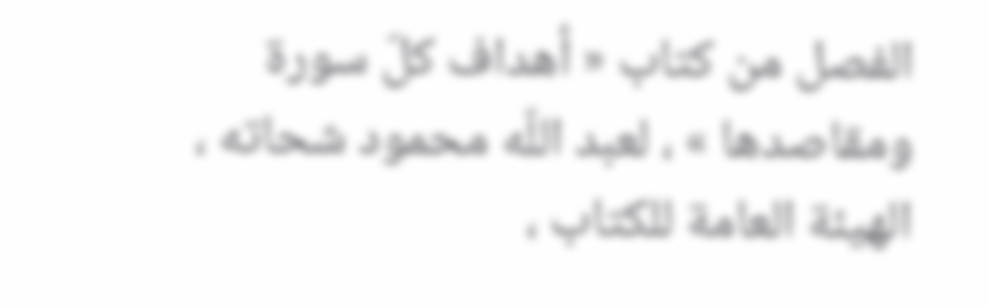الفصل من كتاب « أهداف كلّ سورة ومقاصدها » ، لعبد اللّه محمود شحاته ، الهيئة العامة للكتاب ،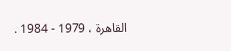القاهرة ، 1979 - 1984 .